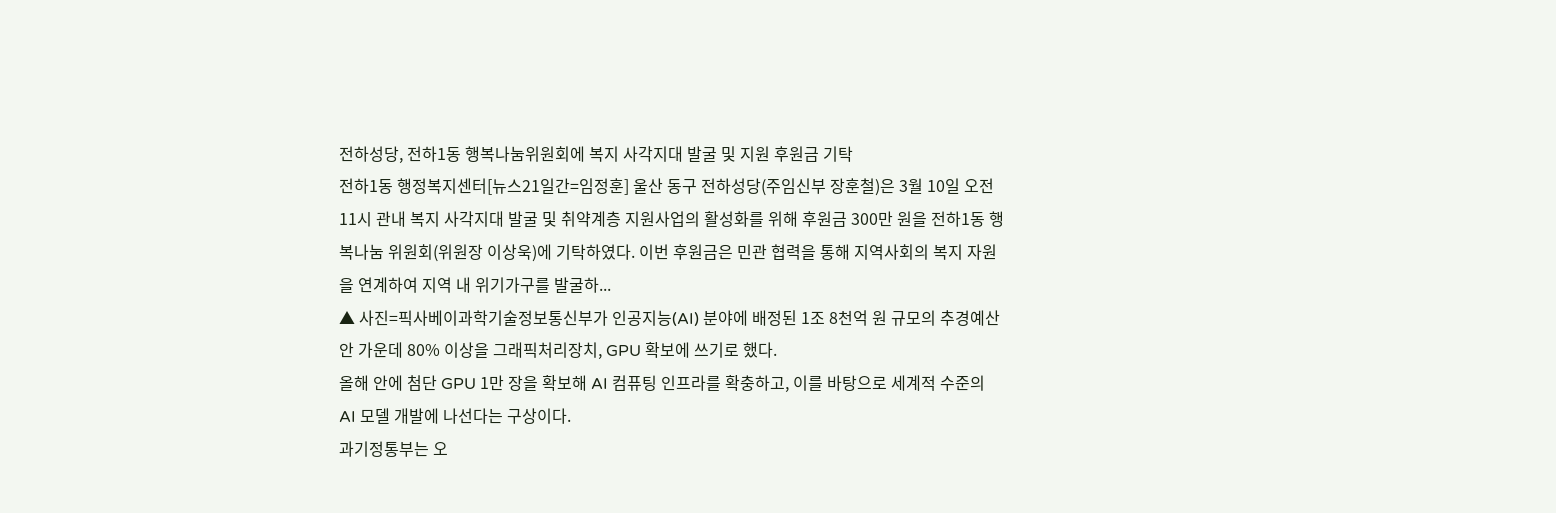전하성당, 전하1동 행복나눔위원회에 복지 사각지대 발굴 및 지원 후원금 기탁
전하1동 행정복지센터[뉴스21일간=임정훈] 울산 동구 전하성당(주임신부 장훈철)은 3월 10일 오전 11시 관내 복지 사각지대 발굴 및 취약계층 지원사업의 활성화를 위해 후원금 300만 원을 전하1동 행복나눔 위원회(위원장 이상욱)에 기탁하였다. 이번 후원금은 민관 협력을 통해 지역사회의 복지 자원을 연계하여 지역 내 위기가구를 발굴하...
▲ 사진=픽사베이과학기술정보통신부가 인공지능(AI) 분야에 배정된 1조 8천억 원 규모의 추경예산안 가운데 80% 이상을 그래픽처리장치, GPU 확보에 쓰기로 했다.
올해 안에 첨단 GPU 1만 장을 확보해 AI 컴퓨팅 인프라를 확충하고, 이를 바탕으로 세계적 수준의 AI 모델 개발에 나선다는 구상이다.
과기정통부는 오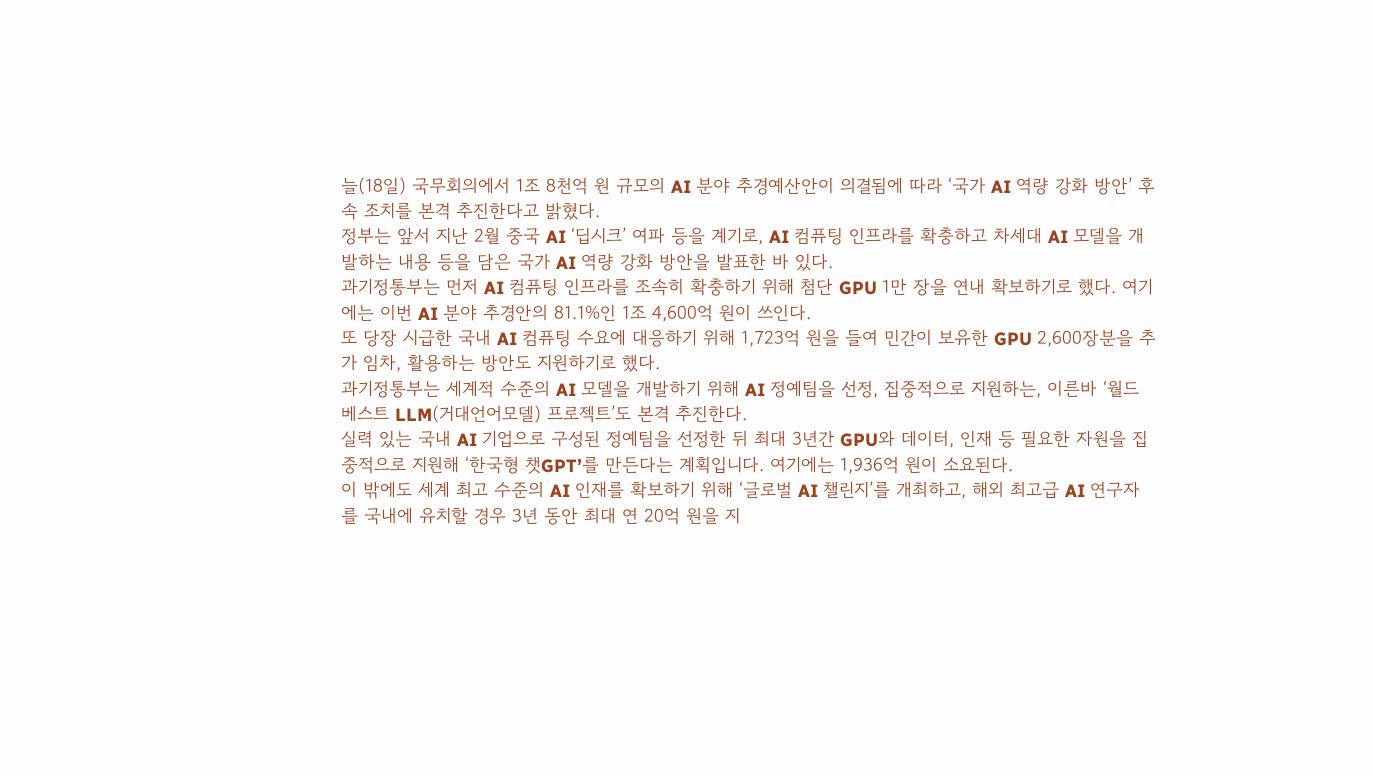늘(18일) 국무회의에서 1조 8천억 원 규모의 AI 분야 추경예산안이 의결됨에 따라 ‘국가 AI 역량 강화 방안’ 후속 조치를 본격 추진한다고 밝혔다.
정부는 앞서 지난 2월 중국 AI ‘딥시크’ 여파 등을 계기로, AI 컴퓨팅 인프라를 확충하고 차세대 AI 모델을 개발하는 내용 등을 담은 국가 AI 역량 강화 방안을 발표한 바 있다.
과기정통부는 먼저 AI 컴퓨팅 인프라를 조속히 확충하기 위해 첨단 GPU 1만 장을 연내 확보하기로 했다. 여기에는 이번 AI 분야 추경안의 81.1%인 1조 4,600억 원이 쓰인다.
또 당장 시급한 국내 AI 컴퓨팅 수요에 대응하기 위해 1,723억 원을 들여 민간이 보유한 GPU 2,600장분을 추가 임차, 활용하는 방안도 지원하기로 했다.
과기정통부는 세계적 수준의 AI 모델을 개발하기 위해 AI 정예팀을 선정, 집중적으로 지원하는, 이른바 ‘월드 베스트 LLM(거대언어모델) 프로젝트’도 본격 추진한다.
실력 있는 국내 AI 기업으로 구성된 정예팀을 선정한 뒤 최대 3년간 GPU와 데이터, 인재 등 필요한 자원을 집중적으로 지원해 ‘한국형 챗GPT’를 만든다는 계획입니다. 여기에는 1,936억 원이 소요된다.
이 밖에도 세계 최고 수준의 AI 인재를 확보하기 위해 ‘글로벌 AI 챌린지’를 개최하고, 해외 최고급 AI 연구자를 국내에 유치할 경우 3년 동안 최대 연 20억 원을 지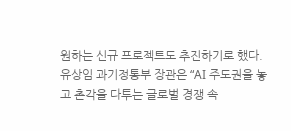원하는 신규 프로젝트도 추진하기로 했다.
유상임 과기정통부 장관은 “AI 주도권을 놓고 촌각을 다투는 글로벌 경쟁 속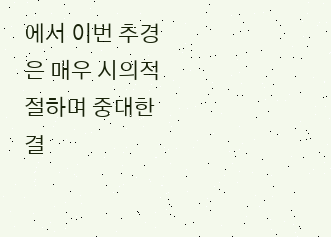에서 이번 추경은 매우 시의적절하며 중대한 결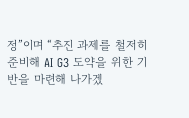정”이며 “추진 과제를 철저히 준비해 AI G3 도약을 위한 기반을 마련해 나가겠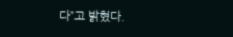다”고 밝혔다.